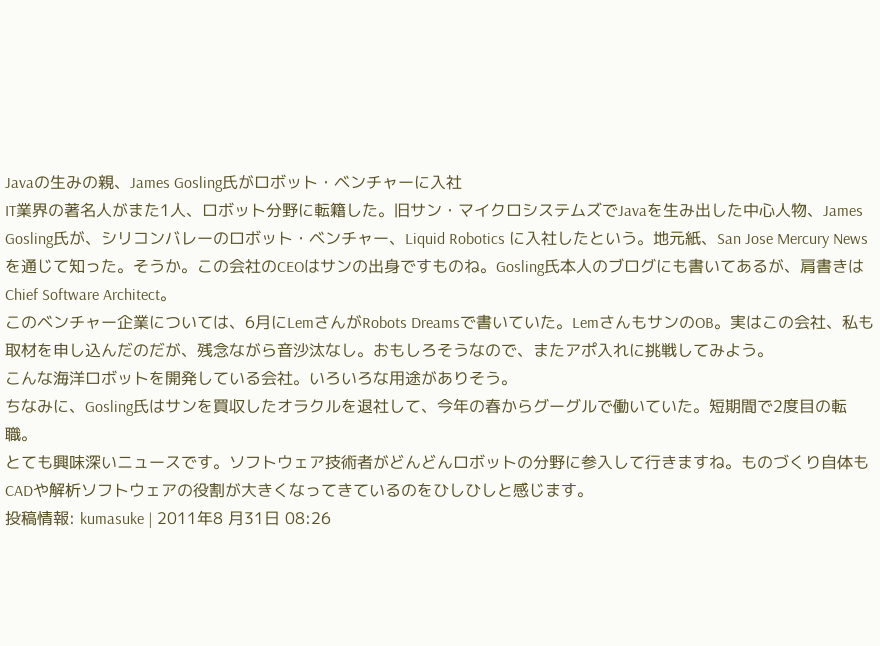Javaの生みの親、James Gosling氏がロボット・ベンチャーに入社
IT業界の著名人がまた1人、ロボット分野に転籍した。旧サン・マイクロシステムズでJavaを生み出した中心人物、James Gosling氏が、シリコンバレーのロボット・ベンチャー、Liquid Robotics に入社したという。地元紙、San Jose Mercury News を通じて知った。そうか。この会社のCEOはサンの出身ですものね。Gosling氏本人のブログにも書いてあるが、肩書きはChief Software Architect。
このベンチャー企業については、6月にLemさんがRobots Dreamsで書いていた。LemさんもサンのOB。実はこの会社、私も取材を申し込んだのだが、残念ながら音沙汰なし。おもしろそうなので、またアポ入れに挑戦してみよう。
こんな海洋ロボットを開発している会社。いろいろな用途がありそう。
ちなみに、Gosling氏はサンを買収したオラクルを退社して、今年の春からグーグルで働いていた。短期間で2度目の転職。
とても興味深いニュースです。ソフトウェア技術者がどんどんロボットの分野に参入して行きますね。ものづくり自体もCADや解析ソフトウェアの役割が大きくなってきているのをひしひしと感じます。
投稿情報: kumasuke | 2011年8 月31日 08:26